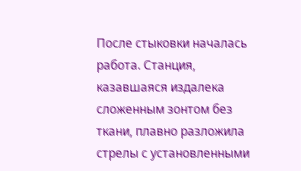После стыковки началась работа. Станция, казавшаяся издалека сложенным зонтом без ткани, плавно разложила стрелы с установленными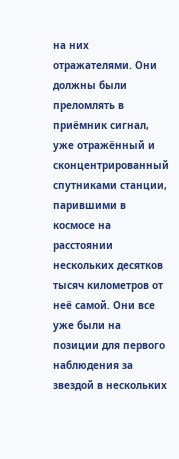на них отражателями. Они должны были преломлять в приёмник сигнал, уже отражённый и сконцентрированный спутниками станции, парившими в космосе на расстоянии нескольких десятков тысяч километров от неё самой. Они все уже были на позиции для первого наблюдения за звездой в нескольких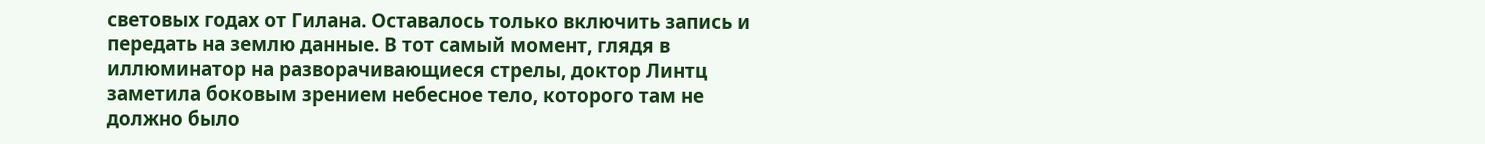световых годах от Гилана. Оставалось только включить запись и передать на землю данные. В тот самый момент, глядя в иллюминатор на разворачивающиеся стрелы, доктор Линтц заметила боковым зрением небесное тело, которого там не должно было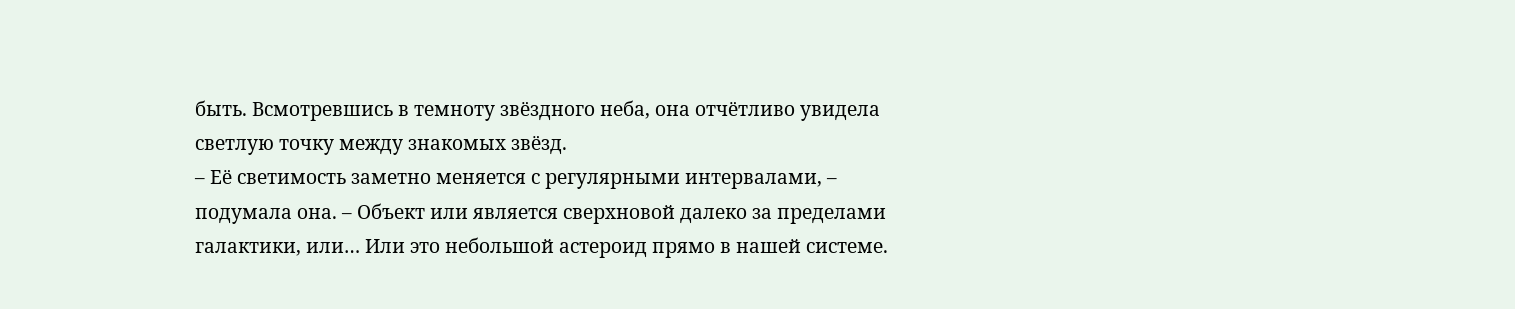быть. Всмотревшись в темноту звёздного неба, она отчётливо увидела светлую точку между знакомых звёзд.
– Её светимость заметно меняется с регулярными интервалами, – подумала она. – Объект или является сверхновой далеко за пределами галактики, или… Или это небольшой астероид прямо в нашей системе.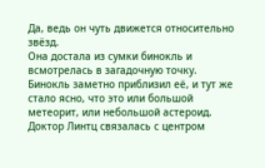Да, ведь он чуть движется относительно звёзд.
Она достала из сумки бинокль и всмотрелась в загадочную точку. Бинокль заметно приблизил её, и тут же стало ясно, что это или большой метеорит, или небольшой астероид. Доктор Линтц связалась с центром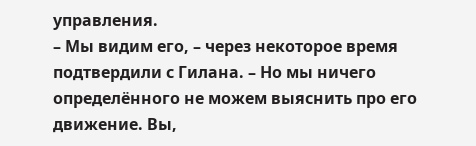управления.
– Мы видим его, – через некоторое время подтвердили с Гилана. – Но мы ничего определённого не можем выяснить про его движение. Вы,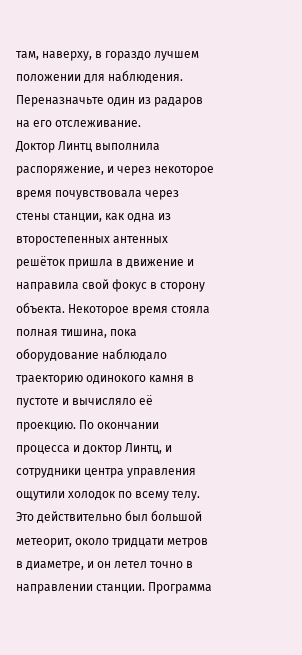там, наверху, в гораздо лучшем положении для наблюдения. Переназначьте один из радаров на его отслеживание.
Доктор Линтц выполнила распоряжение, и через некоторое время почувствовала через стены станции, как одна из второстепенных антенных решёток пришла в движение и направила свой фокус в сторону объекта. Некоторое время стояла полная тишина, пока оборудование наблюдало траекторию одинокого камня в пустоте и вычисляло её проекцию. По окончании процесса и доктор Линтц, и сотрудники центра управления ощутили холодок по всему телу. Это действительно был большой метеорит, около тридцати метров в диаметре, и он летел точно в направлении станции. Программа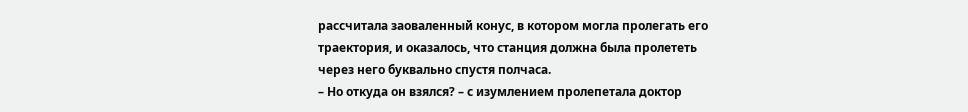рассчитала заоваленный конус, в котором могла пролегать его траектория, и оказалось, что станция должна была пролететь через него буквально спустя полчаса.
– Но откуда он взялся? – с изумлением пролепетала доктор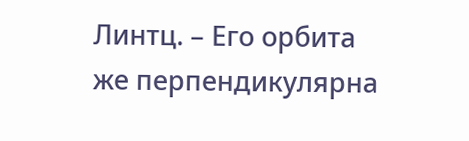Линтц. – Его орбита же перпендикулярна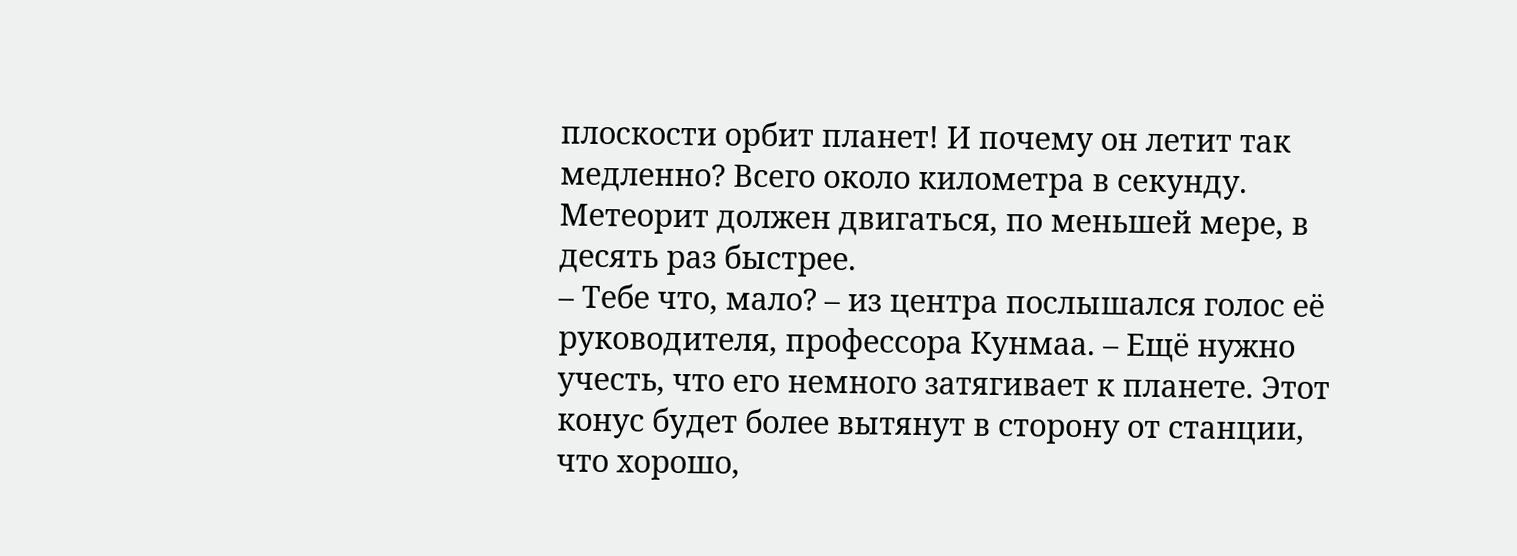плоскости орбит планет! И почему он летит так медленно? Всего около километра в секунду. Метеорит должен двигаться, по меньшей мере, в десять раз быстрее.
– Тебе что, мало? – из центра послышался голос её руководителя, профессора Кунмаа. – Ещё нужно учесть, что его немного затягивает к планете. Этот конус будет более вытянут в сторону от станции, что хорошо,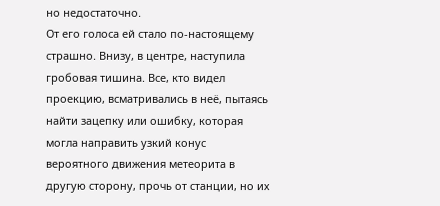но недостаточно.
От его голоса ей стало по-настоящему страшно. Внизу, в центре, наступила гробовая тишина. Все, кто видел проекцию, всматривались в неё, пытаясь найти зацепку или ошибку, которая могла направить узкий конус вероятного движения метеорита в другую сторону, прочь от станции, но их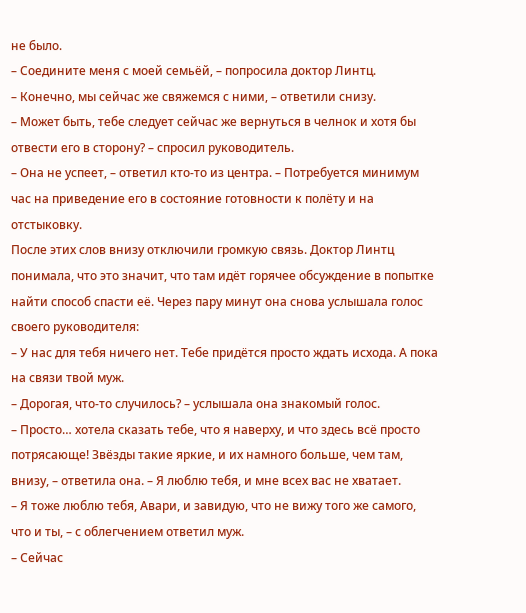не было.
– Соедините меня с моей семьёй, – попросила доктор Линтц.
– Конечно, мы сейчас же свяжемся с ними, – ответили снизу.
– Может быть, тебе следует сейчас же вернуться в челнок и хотя бы отвести его в сторону? – спросил руководитель.
– Она не успеет, – ответил кто-то из центра. – Потребуется минимум час на приведение его в состояние готовности к полёту и на отстыковку.
После этих слов внизу отключили громкую связь. Доктор Линтц понимала, что это значит, что там идёт горячее обсуждение в попытке найти способ спасти её. Через пару минут она снова услышала голос своего руководителя:
– У нас для тебя ничего нет. Тебе придётся просто ждать исхода. А пока на связи твой муж.
– Дорогая, что-то случилось? – услышала она знакомый голос.
– Просто… хотела сказать тебе, что я наверху, и что здесь всё просто потрясающе! Звёзды такие яркие, и их намного больше, чем там, внизу, – ответила она. – Я люблю тебя, и мне всех вас не хватает.
– Я тоже люблю тебя, Авари, и завидую, что не вижу того же самого, что и ты, – с облегчением ответил муж.
– Сейчас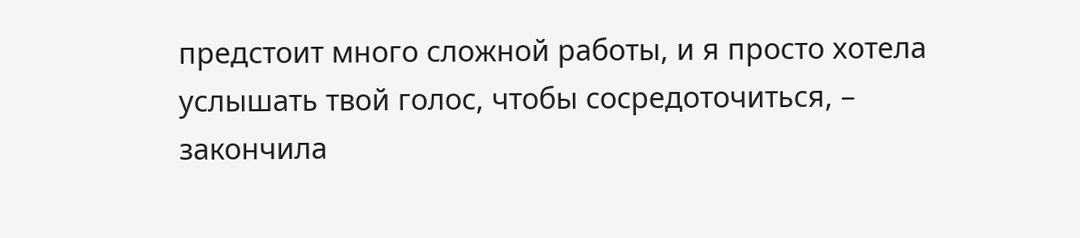предстоит много сложной работы, и я просто хотела услышать твой голос, чтобы сосредоточиться, – закончила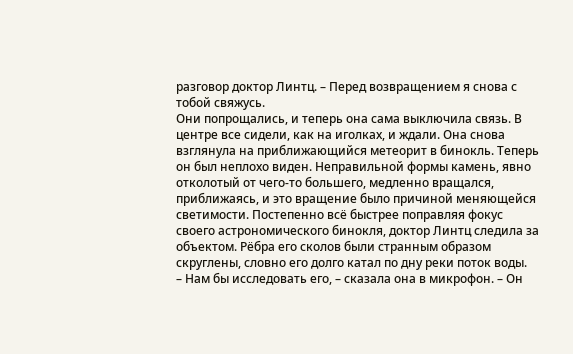разговор доктор Линтц. – Перед возвращением я снова с тобой свяжусь.
Они попрощались, и теперь она сама выключила связь. В центре все сидели, как на иголках, и ждали. Она снова взглянула на приближающийся метеорит в бинокль. Теперь он был неплохо виден. Неправильной формы камень, явно отколотый от чего-то большего, медленно вращался, приближаясь, и это вращение было причиной меняющейся светимости. Постепенно всё быстрее поправляя фокус своего астрономического бинокля, доктор Линтц следила за объектом. Рёбра его сколов были странным образом скруглены, словно его долго катал по дну реки поток воды.
– Нам бы исследовать его, – сказала она в микрофон. – Он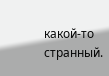какой-то странный.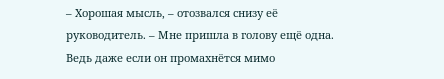– Хорошая мысль, – отозвался снизу её руководитель. – Мне пришла в голову ещё одна. Ведь даже если он промахнётся мимо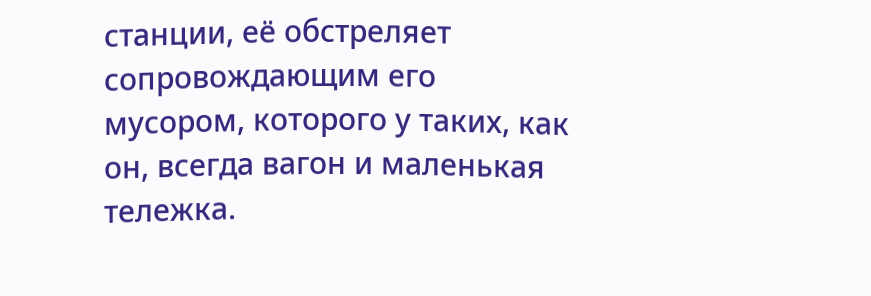станции, её обстреляет сопровождающим его мусором, которого у таких, как он, всегда вагон и маленькая тележка.